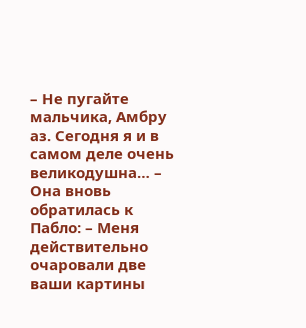– Не пугайте мальчика, Амбру аз. Сегодня я и в самом деле очень великодушна… – Она вновь обратилась к Пабло: – Меня действительно очаровали две ваши картины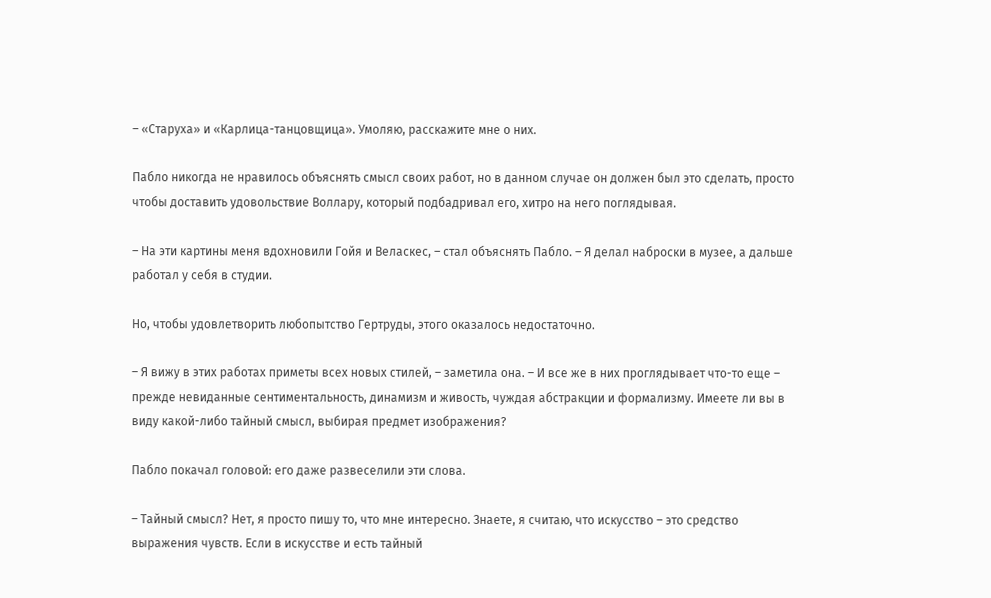– «Старуха» и «Карлица-танцовщица». Умоляю, расскажите мне о них.

Пабло никогда не нравилось объяснять смысл своих работ, но в данном случае он должен был это сделать, просто чтобы доставить удовольствие Воллару, который подбадривал его, хитро на него поглядывая.

– На эти картины меня вдохновили Гойя и Веласкес, – стал объяснять Пабло. – Я делал наброски в музее, а дальше работал у себя в студии.

Но, чтобы удовлетворить любопытство Гертруды, этого оказалось недостаточно.

– Я вижу в этих работах приметы всех новых стилей, – заметила она. – И все же в них проглядывает что-то еще – прежде невиданные сентиментальность, динамизм и живость, чуждая абстракции и формализму. Имеете ли вы в виду какой-либо тайный смысл, выбирая предмет изображения?

Пабло покачал головой: его даже развеселили эти слова.

– Тайный смысл? Нет, я просто пишу то, что мне интересно. Знаете, я считаю, что искусство – это средство выражения чувств. Если в искусстве и есть тайный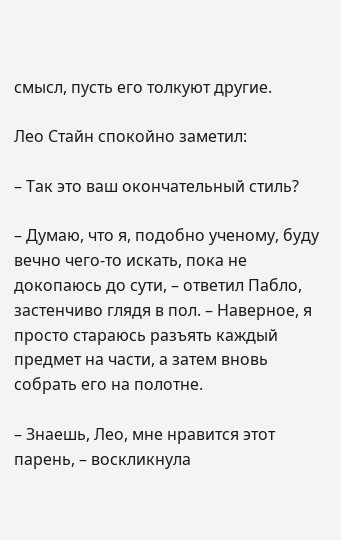смысл, пусть его толкуют другие.

Лео Стайн спокойно заметил:

– Так это ваш окончательный стиль?

– Думаю, что я, подобно ученому, буду вечно чего-то искать, пока не докопаюсь до сути, – ответил Пабло, застенчиво глядя в пол. – Наверное, я просто стараюсь разъять каждый предмет на части, а затем вновь собрать его на полотне.

– Знаешь, Лео, мне нравится этот парень, – воскликнула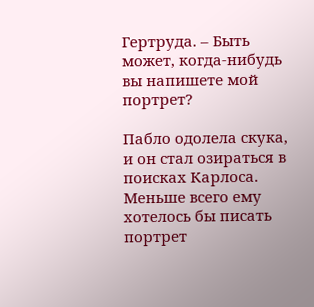Гертруда. – Быть может, когда-нибудь вы напишете мой портрет?

Пабло одолела скука, и он стал озираться в поисках Карлоса. Меньше всего ему хотелось бы писать портрет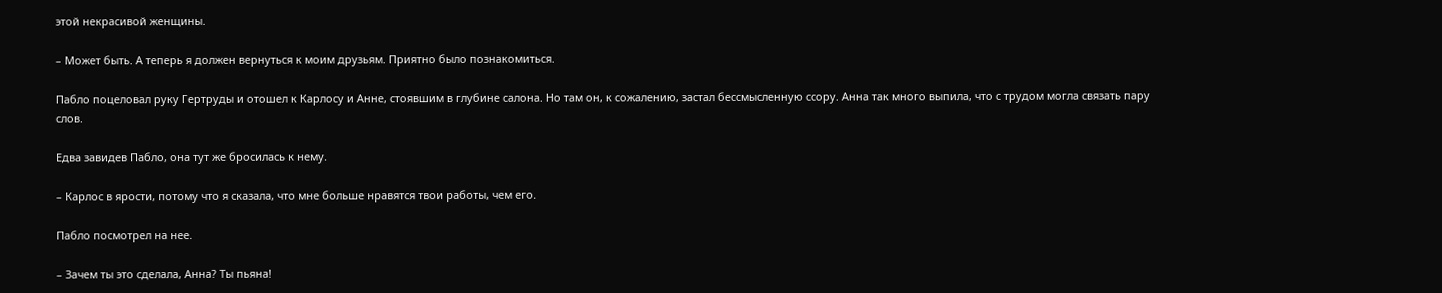этой некрасивой женщины.

– Может быть. А теперь я должен вернуться к моим друзьям. Приятно было познакомиться.

Пабло поцеловал руку Гертруды и отошел к Карлосу и Анне, стоявшим в глубине салона. Но там он, к сожалению, застал бессмысленную ссору. Анна так много выпила, что с трудом могла связать пару слов.

Едва завидев Пабло, она тут же бросилась к нему.

– Карлос в ярости, потому что я сказала, что мне больше нравятся твои работы, чем его.

Пабло посмотрел на нее.

– Зачем ты это сделала, Анна? Ты пьяна!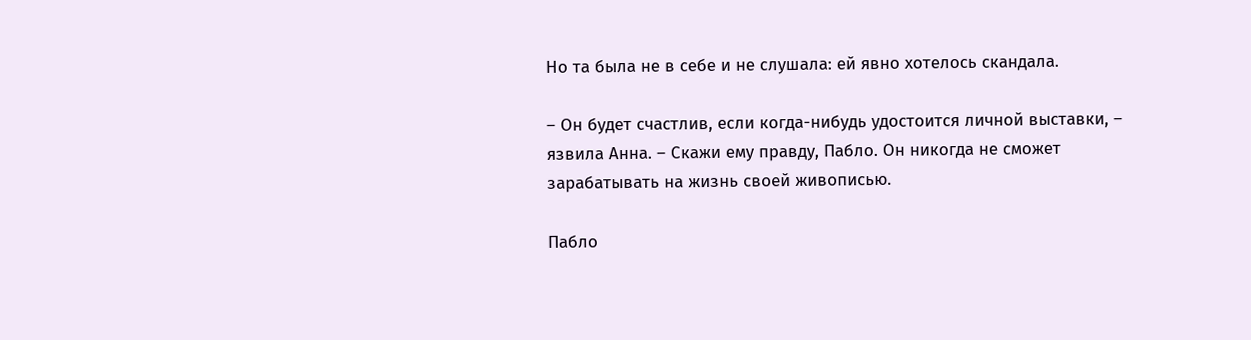Но та была не в себе и не слушала: ей явно хотелось скандала.

– Он будет счастлив, если когда-нибудь удостоится личной выставки, – язвила Анна. – Скажи ему правду, Пабло. Он никогда не сможет зарабатывать на жизнь своей живописью.

Пабло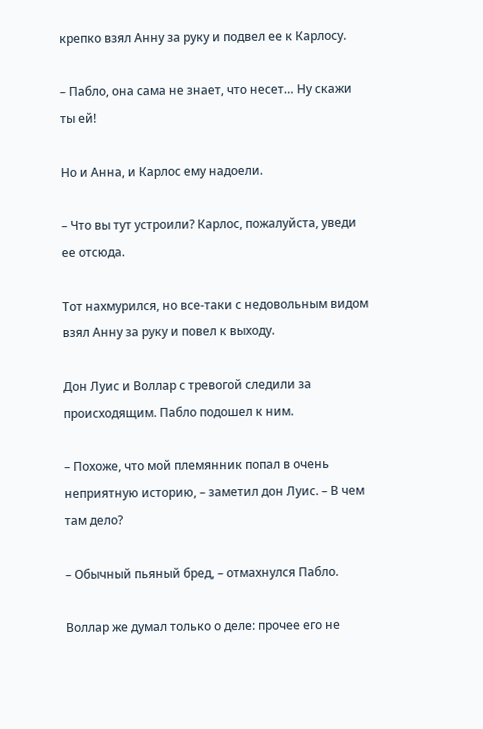крепко взял Анну за руку и подвел ее к Карлосу.

– Пабло, она сама не знает, что несет… Ну скажи ты ей!

Но и Анна, и Карлос ему надоели.

– Что вы тут устроили? Карлос, пожалуйста, уведи ее отсюда.

Тот нахмурился, но все-таки с недовольным видом взял Анну за руку и повел к выходу.

Дон Луис и Воллар с тревогой следили за происходящим. Пабло подошел к ним.

– Похоже, что мой племянник попал в очень неприятную историю, – заметил дон Луис. – В чем там дело?

– Обычный пьяный бред, – отмахнулся Пабло.

Воллар же думал только о деле: прочее его не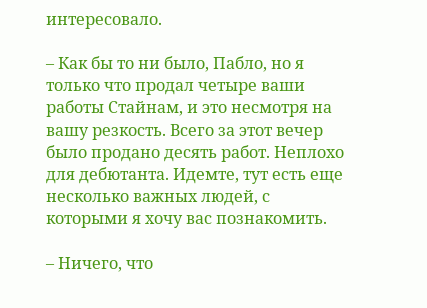интересовало.

– Как бы то ни было, Пабло, но я только что продал четыре ваши работы Стайнам, и это несмотря на вашу резкость. Всего за этот вечер было продано десять работ. Неплохо для дебютанта. Идемте, тут есть еще несколько важных людей, с которыми я хочу вас познакомить.

– Ничего, что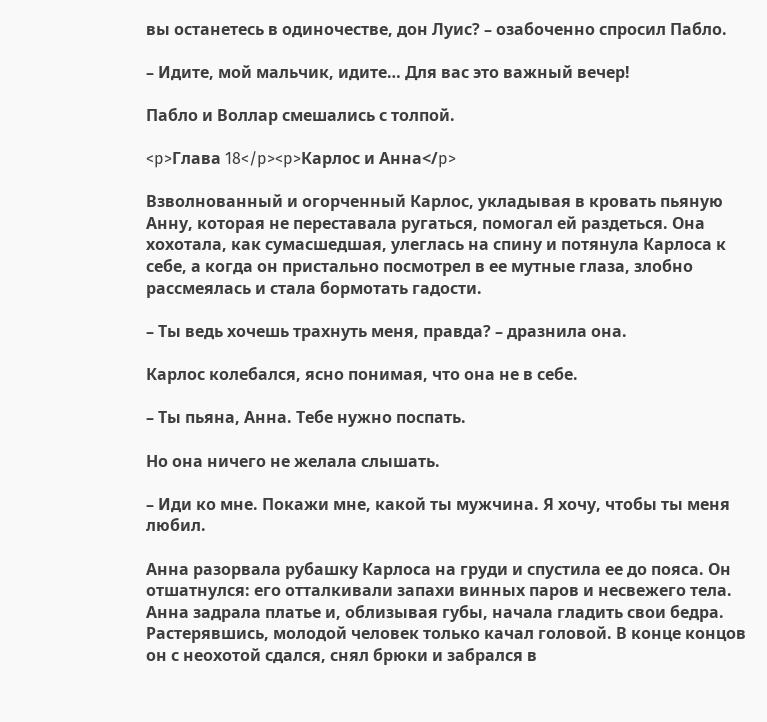вы останетесь в одиночестве, дон Луис? – озабоченно спросил Пабло.

– Идите, мой мальчик, идите… Для вас это важный вечер!

Пабло и Воллар смешались с толпой.

<p>Глава 18</p><p>Карлос и Анна</p>

Взволнованный и огорченный Карлос, укладывая в кровать пьяную Анну, которая не переставала ругаться, помогал ей раздеться. Она хохотала, как сумасшедшая, улеглась на спину и потянула Карлоса к себе, а когда он пристально посмотрел в ее мутные глаза, злобно рассмеялась и стала бормотать гадости.

– Ты ведь хочешь трахнуть меня, правда? – дразнила она.

Карлос колебался, ясно понимая, что она не в себе.

– Ты пьяна, Анна. Тебе нужно поспать.

Но она ничего не желала слышать.

– Иди ко мне. Покажи мне, какой ты мужчина. Я хочу, чтобы ты меня любил.

Анна разорвала рубашку Карлоса на груди и спустила ее до пояса. Он отшатнулся: его отталкивали запахи винных паров и несвежего тела. Анна задрала платье и, облизывая губы, начала гладить свои бедра. Растерявшись, молодой человек только качал головой. В конце концов он с неохотой сдался, снял брюки и забрался в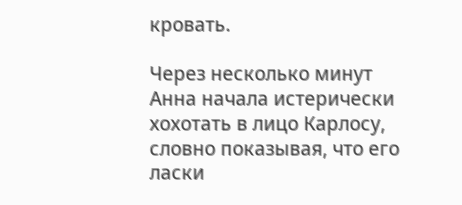кровать.

Через несколько минут Анна начала истерически хохотать в лицо Карлосу, словно показывая, что его ласки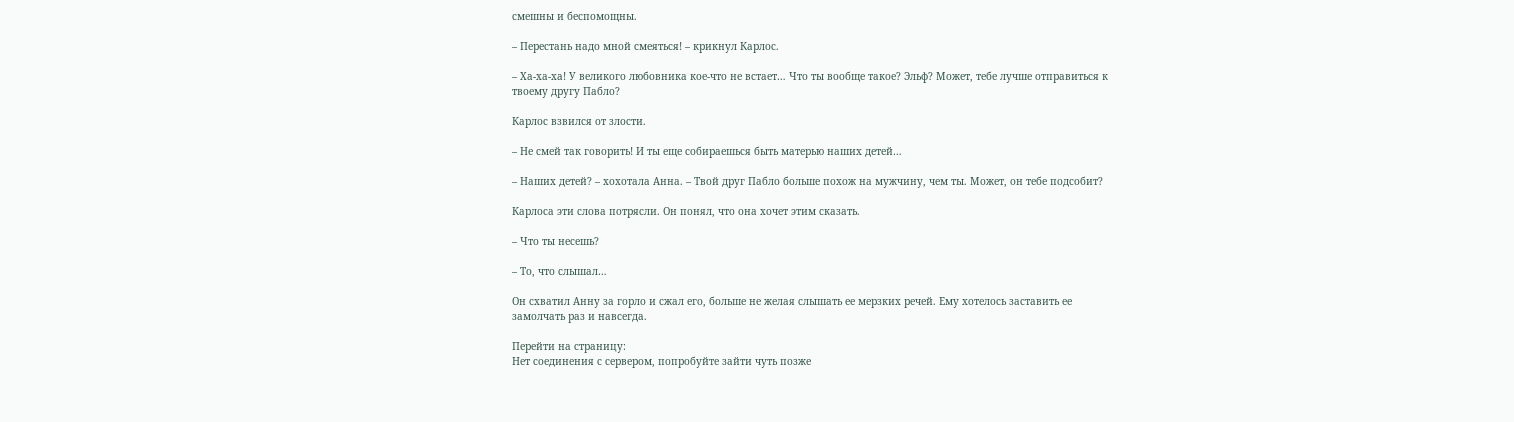смешны и беспомощны.

– Перестань надо мной смеяться! – крикнул Карлос.

– Ха-ха-ха! У великого любовника кое-что не встает… Что ты вообще такое? Эльф? Может, тебе лучше отправиться к твоему другу Пабло?

Карлос взвился от злости.

– Не смей так говорить! И ты еще собираешься быть матерью наших детей…

– Наших детей? – хохотала Анна. – Твой друг Пабло больше похож на мужчину, чем ты. Может, он тебе подсобит?

Карлоса эти слова потрясли. Он понял, что она хочет этим сказать.

– Что ты несешь?

– То, что слышал…

Он схватил Анну за горло и сжал его, больше не желая слышать ее мерзких речей. Ему хотелось заставить ее замолчать раз и навсегда.

Перейти на страницу:
Нет соединения с сервером, попробуйте зайти чуть позже